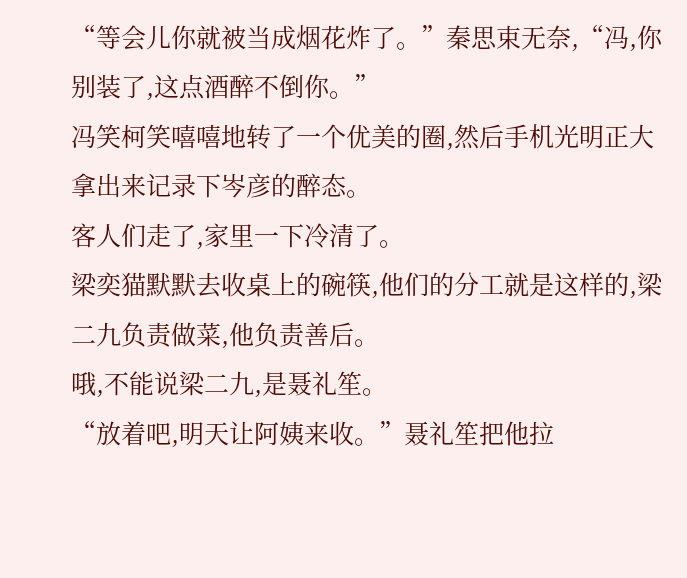“等会儿你就被当成烟花炸了。”秦思束无奈,“冯,你别装了,这点酒醉不倒你。”
冯笑柯笑嘻嘻地转了一个优美的圈,然后手机光明正大拿出来记录下岑彦的醉态。
客人们走了,家里一下冷清了。
梁奕猫默默去收桌上的碗筷,他们的分工就是这样的,梁二九负责做菜,他负责善后。
哦,不能说梁二九,是聂礼笙。
“放着吧,明天让阿姨来收。”聂礼笙把他拉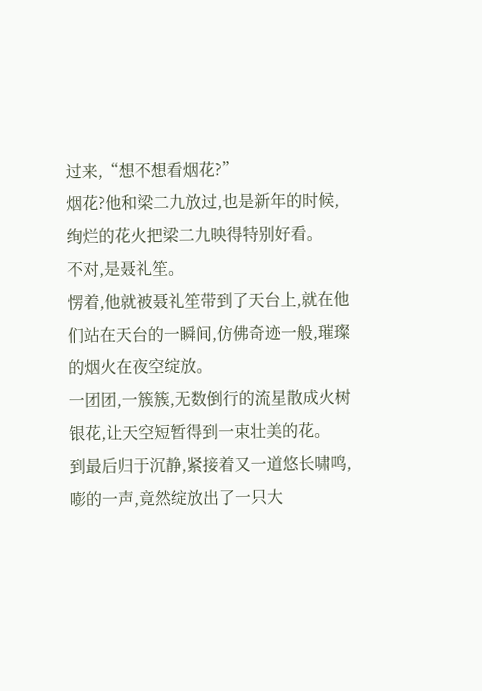过来,“想不想看烟花?”
烟花?他和梁二九放过,也是新年的时候,绚烂的花火把梁二九映得特别好看。
不对,是聂礼笙。
愣着,他就被聂礼笙带到了天台上,就在他们站在天台的一瞬间,仿佛奇迹一般,璀璨的烟火在夜空绽放。
一团团,一簇簇,无数倒行的流星散成火树银花,让天空短暂得到一束壮美的花。
到最后归于沉静,紧接着又一道悠长啸鸣,嘭的一声,竟然绽放出了一只大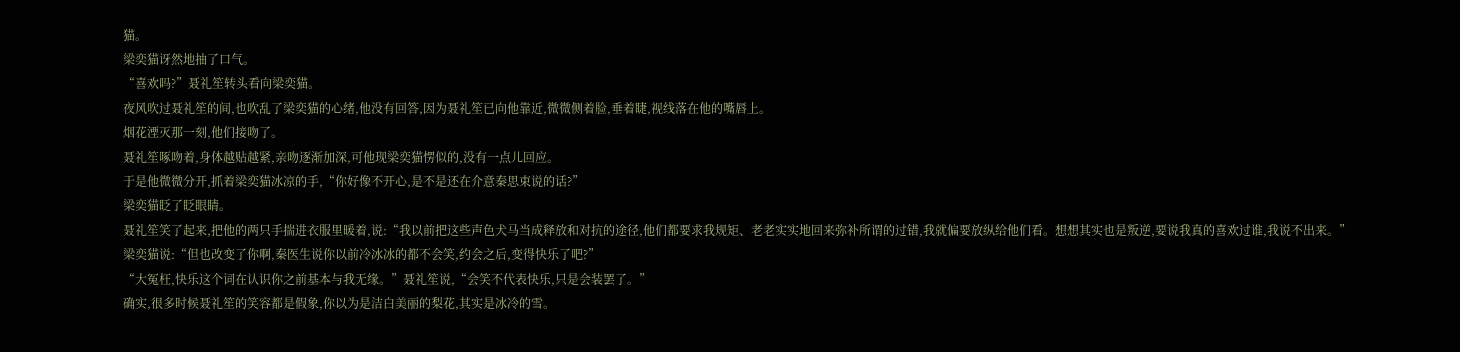猫。
梁奕猫讶然地抽了口气。
“喜欢吗?”聂礼笙转头看向梁奕猫。
夜风吹过聂礼笙的间,也吹乱了梁奕猫的心绪,他没有回答,因为聂礼笙已向他靠近,微微侧着脸,垂着睫,视线落在他的嘴唇上。
烟花湮灭那一刻,他们接吻了。
聂礼笙啄吻着,身体越贴越紧,亲吻逐渐加深,可他现梁奕猫愣似的,没有一点儿回应。
于是他微微分开,抓着梁奕猫冰凉的手,“你好像不开心,是不是还在介意秦思束说的话?”
梁奕猫眨了眨眼睛。
聂礼笙笑了起来,把他的两只手揣进衣服里暖着,说:“我以前把这些声色犬马当成释放和对抗的途径,他们都要求我规矩、老老实实地回来弥补所谓的过错,我就偏要放纵给他们看。想想其实也是叛逆,要说我真的喜欢过谁,我说不出来。”
梁奕猫说:“但也改变了你啊,秦医生说你以前冷冰冰的都不会笑,约会之后,变得快乐了吧?”
“大冤枉,快乐这个词在认识你之前基本与我无缘。”聂礼笙说,“会笑不代表快乐,只是会装罢了。”
确实,很多时候聂礼笙的笑容都是假象,你以为是洁白美丽的梨花,其实是冰冷的雪。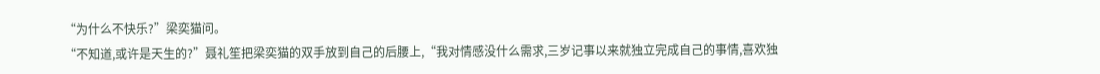“为什么不快乐?”梁奕猫问。
“不知道,或许是天生的?”聂礼笙把梁奕猫的双手放到自己的后腰上,“我对情感没什么需求,三岁记事以来就独立完成自己的事情,喜欢独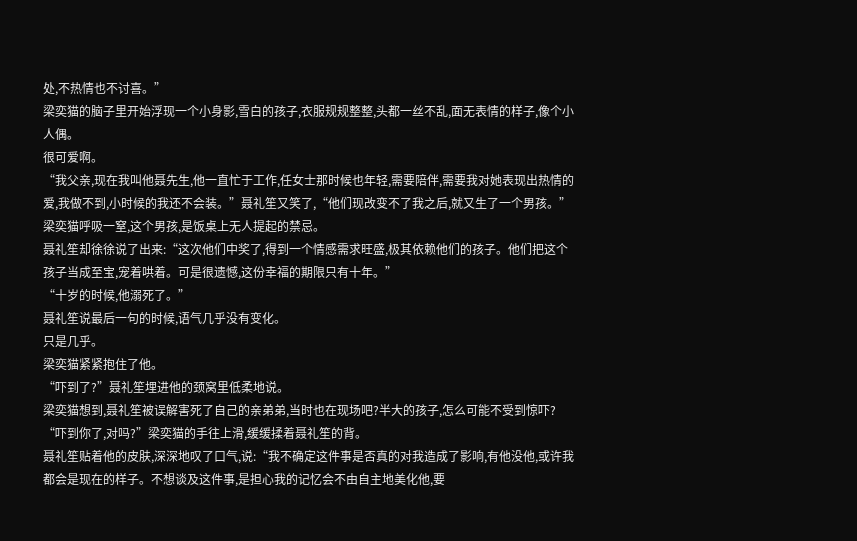处,不热情也不讨喜。”
梁奕猫的脑子里开始浮现一个小身影,雪白的孩子,衣服规规整整,头都一丝不乱,面无表情的样子,像个小人偶。
很可爱啊。
“我父亲,现在我叫他聂先生,他一直忙于工作,任女士那时候也年轻,需要陪伴,需要我对她表现出热情的爱,我做不到,小时候的我还不会装。”聂礼笙又笑了,“他们现改变不了我之后,就又生了一个男孩。”
梁奕猫呼吸一窒,这个男孩,是饭桌上无人提起的禁忌。
聂礼笙却徐徐说了出来:“这次他们中奖了,得到一个情感需求旺盛,极其依赖他们的孩子。他们把这个孩子当成至宝,宠着哄着。可是很遗憾,这份幸福的期限只有十年。”
“十岁的时候,他溺死了。”
聂礼笙说最后一句的时候,语气几乎没有变化。
只是几乎。
梁奕猫紧紧抱住了他。
“吓到了?”聂礼笙埋进他的颈窝里低柔地说。
梁奕猫想到,聂礼笙被误解害死了自己的亲弟弟,当时也在现场吧?半大的孩子,怎么可能不受到惊吓?
“吓到你了,对吗?”梁奕猫的手往上滑,缓缓揉着聂礼笙的背。
聂礼笙贴着他的皮肤,深深地叹了口气,说:“我不确定这件事是否真的对我造成了影响,有他没他,或许我都会是现在的样子。不想谈及这件事,是担心我的记忆会不由自主地美化他,要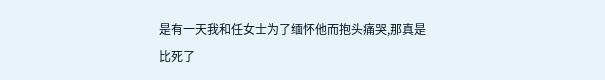是有一天我和任女士为了缅怀他而抱头痛哭,那真是比死了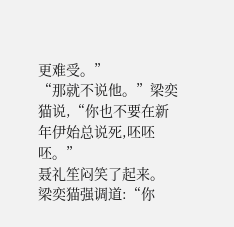更难受。”
“那就不说他。”梁奕猫说,“你也不要在新年伊始总说死,呸呸呸。”
聂礼笙闷笑了起来。
梁奕猫强调道:“你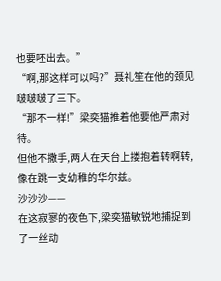也要呸出去。”
“啊,那这样可以吗?”聂礼笙在他的颈见啵啵啵了三下。
“那不一样!”梁奕猫推着他要他严肃对待。
但他不撒手,两人在天台上搂抱着转啊转,像在跳一支幼稚的华尔兹。
沙沙沙——
在这寂寥的夜色下,梁奕猫敏锐地捕捉到了一丝动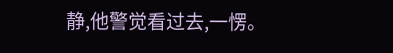静,他警觉看过去,一愣。